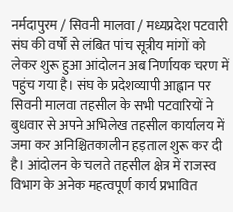नर्मदापुरम / सिवनी मालवा / मध्यप्रदेश पटवारी संघ की वर्षों से लंबित पांच सूत्रीय मांगों को लेकर शुरू हुआ आंदोलन अब निर्णायक चरण में पहुंच गया है। संघ के प्रदेशव्यापी आह्वान पर सिवनी मालवा तहसील के सभी पटवारियों ने बुधवार से अपने अभिलेख तहसील कार्यालय में जमा कर अनिश्चितकालीन हड़ताल शुरू कर दी है। आंदोलन के चलते तहसील क्षेत्र में राजस्व विभाग के अनेक महत्वपूर्ण कार्य प्रभावित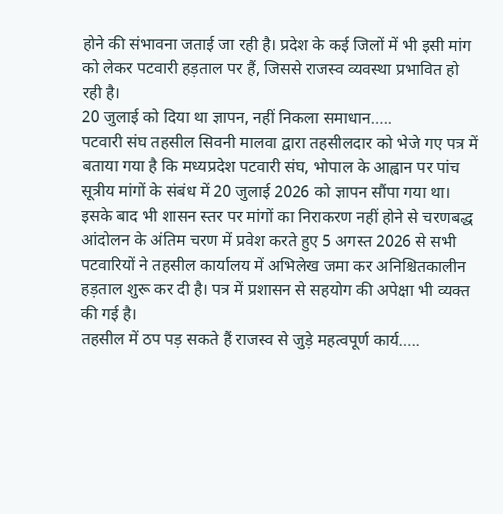होने की संभावना जताई जा रही है। प्रदेश के कई जिलों में भी इसी मांग को लेकर पटवारी हड़ताल पर हैं, जिससे राजस्व व्यवस्था प्रभावित हो रही है।
20 जुलाई को दिया था ज्ञापन, नहीं निकला समाधान…..
पटवारी संघ तहसील सिवनी मालवा द्वारा तहसीलदार को भेजे गए पत्र में बताया गया है कि मध्यप्रदेश पटवारी संघ, भोपाल के आह्वान पर पांच सूत्रीय मांगों के संबंध में 20 जुलाई 2026 को ज्ञापन सौंपा गया था। इसके बाद भी शासन स्तर पर मांगों का निराकरण नहीं होने से चरणबद्ध आंदोलन के अंतिम चरण में प्रवेश करते हुए 5 अगस्त 2026 से सभी पटवारियों ने तहसील कार्यालय में अभिलेख जमा कर अनिश्चितकालीन हड़ताल शुरू कर दी है। पत्र में प्रशासन से सहयोग की अपेक्षा भी व्यक्त की गई है।
तहसील में ठप पड़ सकते हैं राजस्व से जुड़े महत्वपूर्ण कार्य…..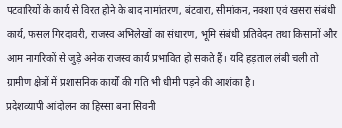पटवारियों के कार्य से विरत होने के बाद नामांतरण, बंटवारा, सीमांकन, नक्शा एवं खसरा संबंधी कार्य, फसल गिरदावरी, राजस्व अभिलेखों का संधारण, भूमि संबंधी प्रतिवेदन तथा किसानों और आम नागरिकों से जुड़े अनेक राजस्व कार्य प्रभावित हो सकते हैं। यदि हड़ताल लंबी चली तो ग्रामीण क्षेत्रों में प्रशासनिक कार्यों की गति भी धीमी पड़ने की आशंका है।
प्रदेशव्यापी आंदोलन का हिस्सा बना सिवनी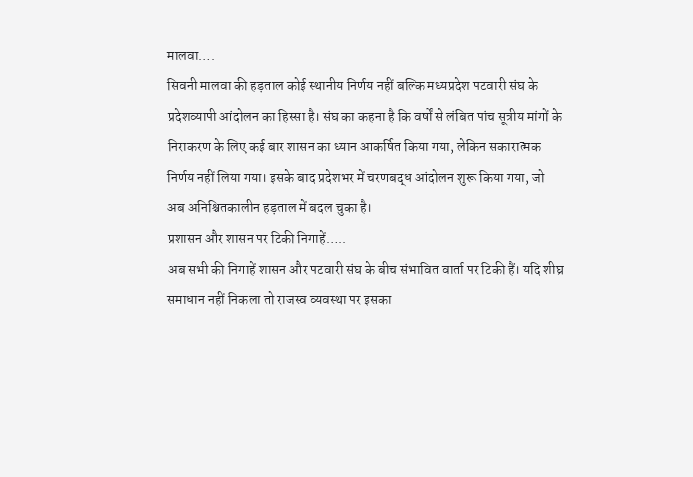मालवा….
सिवनी मालवा की हड़ताल कोई स्थानीय निर्णय नहीं बल्कि मध्यप्रदेश पटवारी संघ के प्रदेशव्यापी आंदोलन का हिस्सा है। संघ का कहना है कि वर्षों से लंबित पांच सूत्रीय मांगों के निराकरण के लिए कई बार शासन का ध्यान आकर्षित किया गया, लेकिन सकारात्मक निर्णय नहीं लिया गया। इसके बाद प्रदेशभर में चरणबद्ध आंदोलन शुरू किया गया, जो अब अनिश्चितकालीन हड़ताल में बदल चुका है।
प्रशासन और शासन पर टिकी निगाहें…..
अब सभी की निगाहें शासन और पटवारी संघ के बीच संभावित वार्ता पर टिकी हैं। यदि शीघ्र समाधान नहीं निकला तो राजस्व व्यवस्था पर इसका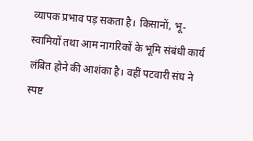व्यापक प्रभाव पड़ सकता है। किसानों, भू-स्वामियों तथा आम नागरिकों के भूमि संबंधी कार्य लंबित होने की आशंका है। वहीं पटवारी संघ ने स्पष्ट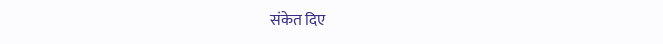संकेत दिए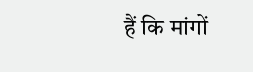हैं कि मांगों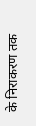के निराकरण तक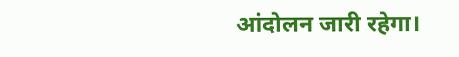आंदोलन जारी रहेगा।